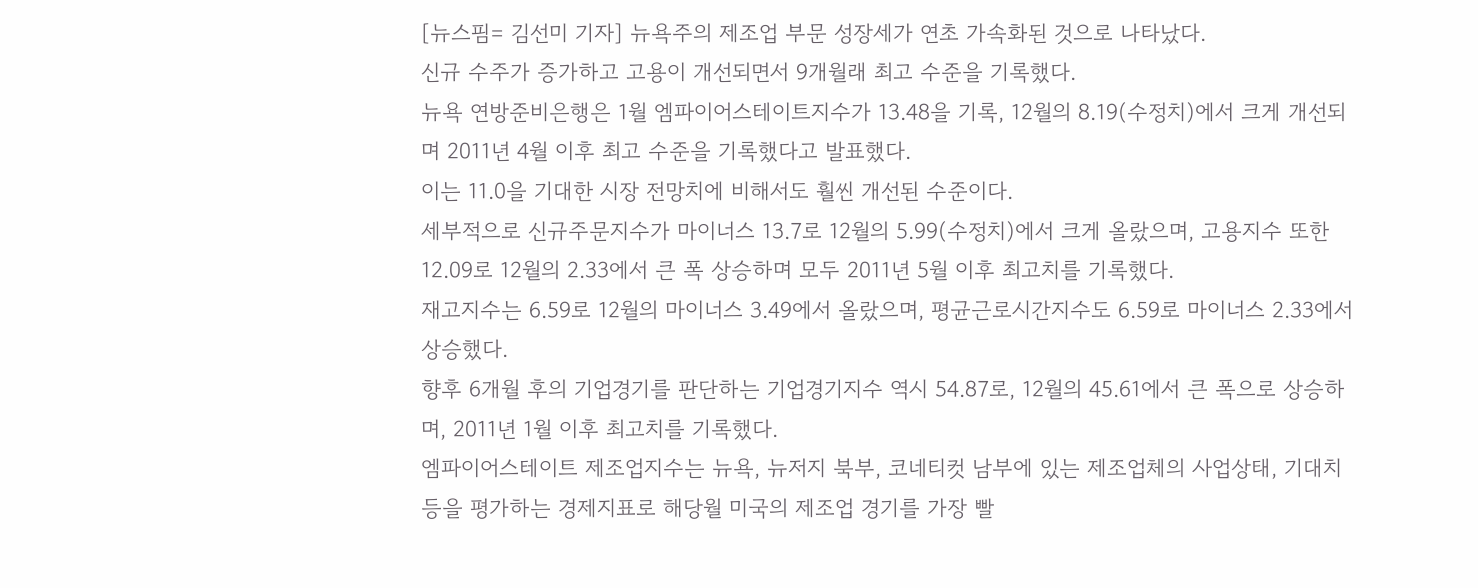[뉴스핌= 김선미 기자] 뉴욕주의 제조업 부문 성장세가 연초 가속화된 것으로 나타났다.
신규 수주가 증가하고 고용이 개선되면서 9개월래 최고 수준을 기록했다.
뉴욕 연방준비은행은 1월 엠파이어스테이트지수가 13.48을 기록, 12월의 8.19(수정치)에서 크게 개선되며 2011년 4월 이후 최고 수준을 기록했다고 발표했다.
이는 11.0을 기대한 시장 전망치에 비해서도 훨씬 개선된 수준이다.
세부적으로 신규주문지수가 마이너스 13.7로 12월의 5.99(수정치)에서 크게 올랐으며, 고용지수 또한 12.09로 12월의 2.33에서 큰 폭 상승하며 모두 2011년 5월 이후 최고치를 기록했다.
재고지수는 6.59로 12월의 마이너스 3.49에서 올랐으며, 평균근로시간지수도 6.59로 마이너스 2.33에서 상승했다.
향후 6개월 후의 기업경기를 판단하는 기업경기지수 역시 54.87로, 12월의 45.61에서 큰 폭으로 상승하며, 2011년 1월 이후 최고치를 기록했다.
엠파이어스테이트 제조업지수는 뉴욕, 뉴저지 북부, 코네티컷 남부에 있는 제조업체의 사업상태, 기대치 등을 평가하는 경제지표로 해당월 미국의 제조업 경기를 가장 빨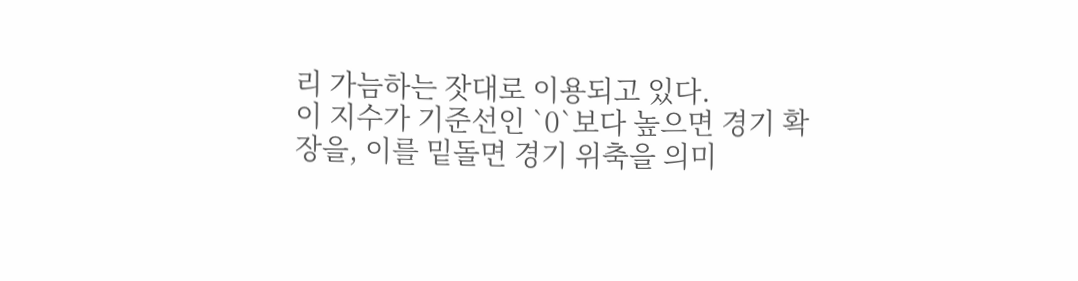리 가늠하는 잣대로 이용되고 있다.
이 지수가 기준선인 `0`보다 높으면 경기 확장을, 이를 밑돌면 경기 위축을 의미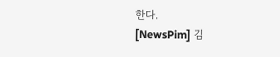한다.
[NewsPim] 김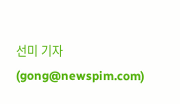선미 기자 (gong@newspim.com)